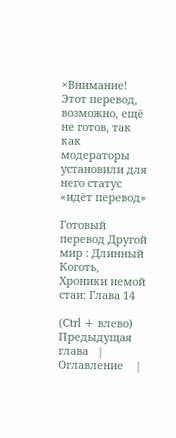×Внимание! Этот перевод, возможно, ещё не готов, так как модераторы установили для него статус «идёт перевод»

Готовый перевод Другой мир : Длинный Коготь, Хроники немой стаи: Глава 14

(Ctrl + влево) Предыдущая глава   |    Оглавление    |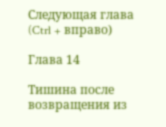Следующая глава (Ctrl + вправо)

Глава 14

Тишина после возвращения из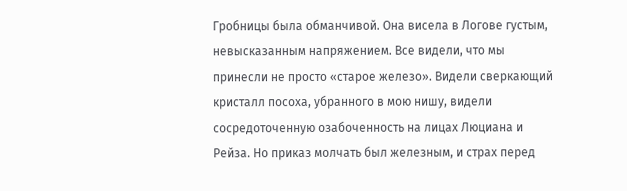Гробницы была обманчивой. Она висела в Логове густым, невысказанным напряжением. Все видели, что мы принесли не просто «старое железо». Видели сверкающий кристалл посоха, убранного в мою нишу, видели сосредоточенную озабоченность на лицах Люциана и Рейза. Но приказ молчать был железным, и страх перед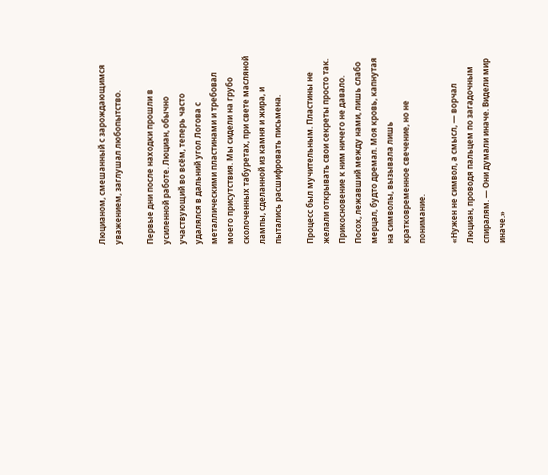Люцианом, смешанный с зарождающимся уважением, заглушал любопытство.

Первые дни после находки прошли в усиленной работе. Люциан, обычно участвующий во всём, теперь часто удалялся в дальний угол Логова с металлическими пластинами и требовал моего присутствия. Мы сидели на грубо сколоченных табуретах, при свете масляной лампы, сделанной из камня и жира, и пытались расшифровать письмена.

Процесс был мучительным. Пластины не желали открывать свои секреты просто так. Прикосновение к ним ничего не давало. Посох, лежавший между нами, лишь слабо мерцал, будто дремал. Моя кровь, капнутая на символы, вызывала лишь кратковременное свечение, но не понимание.

«Нужен не символ, а смысл, — ворчал Люциан, проводя пальцем по загадочным спиралям. — Они думали иначе. Видели мир иначе.»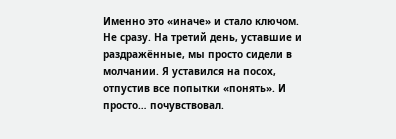Именно это «иначе» и стало ключом. Не сразу. На третий день, уставшие и раздражённые, мы просто сидели в молчании. Я уставился на посох, отпустив все попытки «понять». И просто… почувствовал.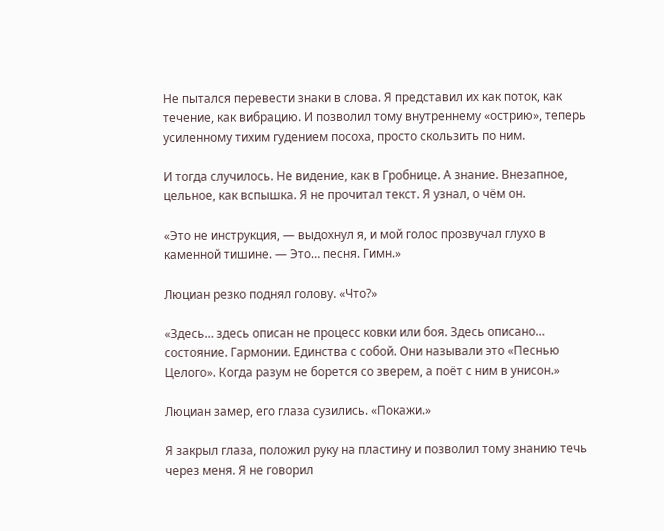Не пытался перевести знаки в слова. Я представил их как поток, как течение, как вибрацию. И позволил тому внутреннему «острию», теперь усиленному тихим гудением посоха, просто скользить по ним.

И тогда случилось. Не видение, как в Гробнице. А знание. Внезапное, цельное, как вспышка. Я не прочитал текст. Я узнал, о чём он.

«Это не инструкция, — выдохнул я, и мой голос прозвучал глухо в каменной тишине. — Это… песня. Гимн.»

Люциан резко поднял голову. «Что?»

«Здесь… здесь описан не процесс ковки или боя. Здесь описано… состояние. Гармонии. Единства с собой. Они называли это «Песнью Целого». Когда разум не борется со зверем, а поёт с ним в унисон.»

Люциан замер, его глаза сузились. «Покажи.»

Я закрыл глаза, положил руку на пластину и позволил тому знанию течь через меня. Я не говорил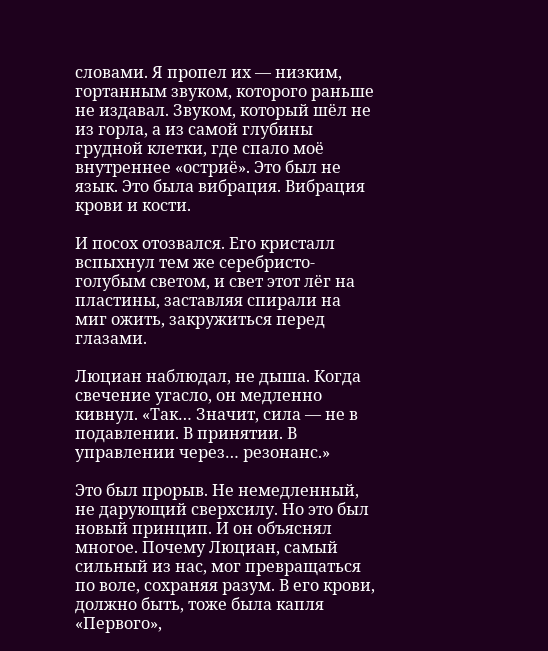словами. Я пропел их — низким, гортанным звуком, которого раньше не издавал. Звуком, который шёл не из горла, а из самой глубины грудной клетки, где спало моё внутреннее «остриё». Это был не язык. Это была вибрация. Вибрация крови и кости.

И посох отозвался. Его кристалл вспыхнул тем же серебристо-голубым светом, и свет этот лёг на пластины, заставляя спирали на миг ожить, закружиться перед глазами.

Люциан наблюдал, не дыша. Когда свечение угасло, он медленно кивнул. «Так… Значит, сила — не в подавлении. В принятии. В управлении через… резонанс.»

Это был прорыв. Не немедленный, не дарующий сверхсилу. Но это был новый принцип. И он объяснял многое. Почему Люциан, самый сильный из нас, мог превращаться по воле, сохраняя разум. В его крови, должно быть, тоже была капля «Первого»,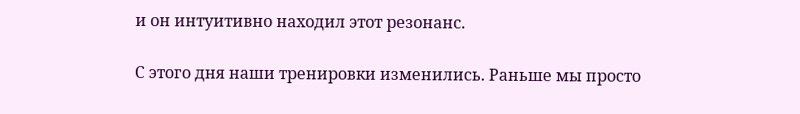и он интуитивно находил этот резонанс.

С этого дня наши тренировки изменились. Раньше мы просто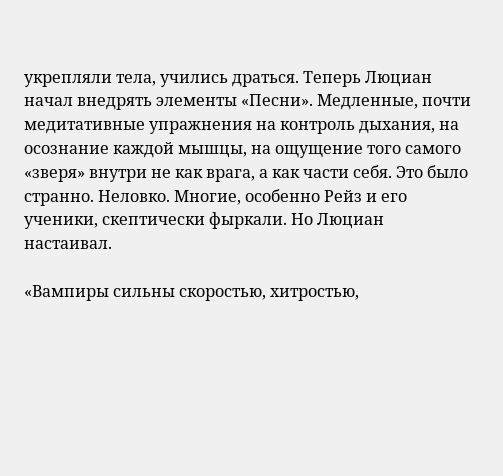укрепляли тела, учились драться. Теперь Люциан начал внедрять элементы «Песни». Медленные, почти медитативные упражнения на контроль дыхания, на осознание каждой мышцы, на ощущение того самого «зверя» внутри не как врага, а как части себя. Это было странно. Неловко. Многие, особенно Рейз и его ученики, скептически фыркали. Но Люциан настаивал.

«Вампиры сильны скоростью, хитростью,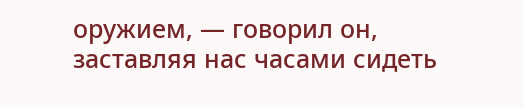оружием, — говорил он, заставляя нас часами сидеть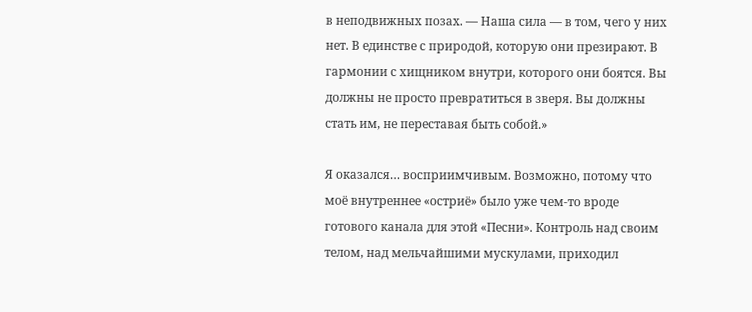в неподвижных позах. — Наша сила — в том, чего у них нет. В единстве с природой, которую они презирают. В гармонии с хищником внутри, которого они боятся. Вы должны не просто превратиться в зверя. Вы должны стать им, не переставая быть собой.»

Я оказался… восприимчивым. Возможно, потому что моё внутреннее «остриё» было уже чем-то вроде готового канала для этой «Песни». Контроль над своим телом, над мельчайшими мускулами, приходил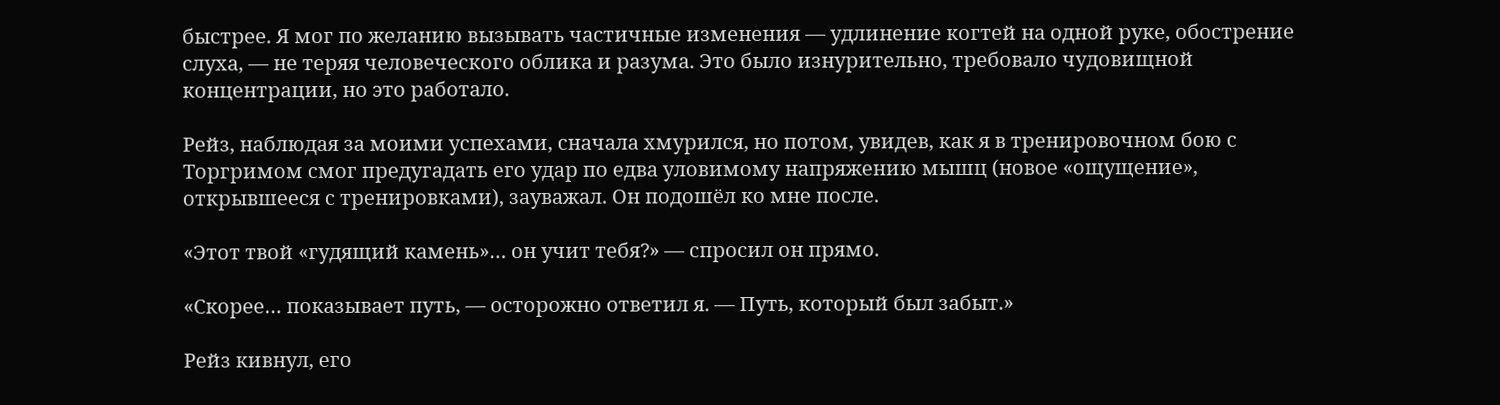быстрее. Я мог по желанию вызывать частичные изменения — удлинение когтей на одной руке, обострение слуха, — не теряя человеческого облика и разума. Это было изнурительно, требовало чудовищной концентрации, но это работало.

Рейз, наблюдая за моими успехами, сначала хмурился, но потом, увидев, как я в тренировочном бою с Торгримом смог предугадать его удар по едва уловимому напряжению мышц (новое «ощущение», открывшееся с тренировками), зауважал. Он подошёл ко мне после.

«Этот твой «гудящий камень»… он учит тебя?» — спросил он прямо.

«Скорее… показывает путь, — осторожно ответил я. — Путь, который был забыт.»

Рейз кивнул, его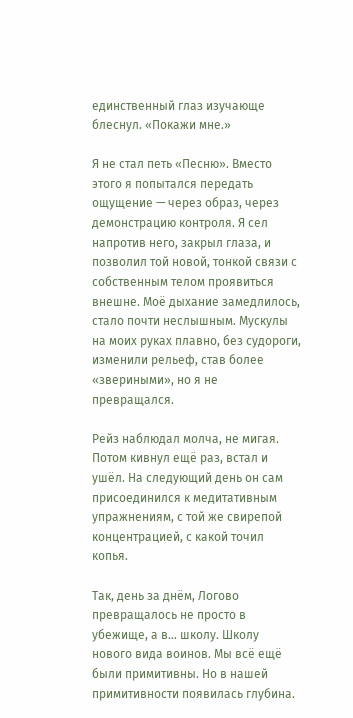единственный глаз изучающе блеснул. «Покажи мне.»

Я не стал петь «Песню». Вместо этого я попытался передать ощущение — через образ, через демонстрацию контроля. Я сел напротив него, закрыл глаза, и позволил той новой, тонкой связи с собственным телом проявиться внешне. Моё дыхание замедлилось, стало почти неслышным. Мускулы на моих руках плавно, без судороги, изменили рельеф, став более «звериными», но я не превращался.

Рейз наблюдал молча, не мигая. Потом кивнул ещё раз, встал и ушёл. На следующий день он сам присоединился к медитативным упражнениям, с той же свирепой концентрацией, с какой точил копья.

Так, день за днём, Логово превращалось не просто в убежище, а в… школу. Школу нового вида воинов. Мы всё ещё были примитивны. Но в нашей примитивности появилась глубина.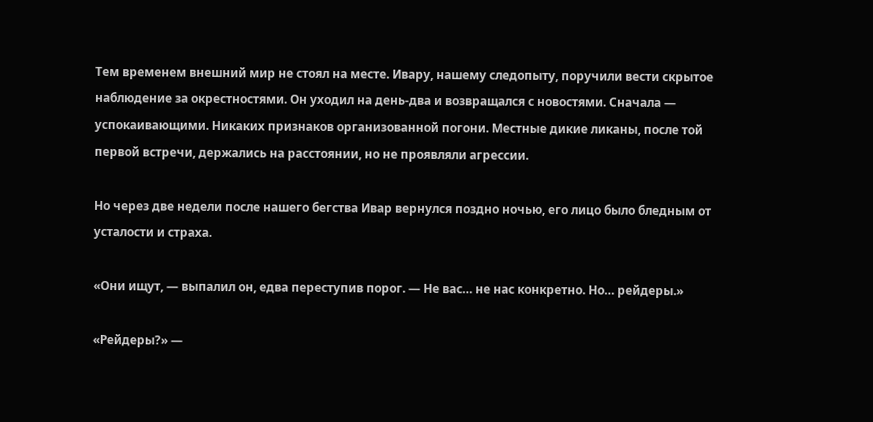Тем временем внешний мир не стоял на месте. Ивару, нашему следопыту, поручили вести скрытое наблюдение за окрестностями. Он уходил на день-два и возвращался с новостями. Сначала — успокаивающими. Никаких признаков организованной погони. Местные дикие ликаны, после той первой встречи, держались на расстоянии, но не проявляли агрессии.

Но через две недели после нашего бегства Ивар вернулся поздно ночью, его лицо было бледным от усталости и страха.

«Они ищут, — выпалил он, едва переступив порог. — Не вас… не нас конкретно. Но… рейдеры.»

«Рейдеры?» —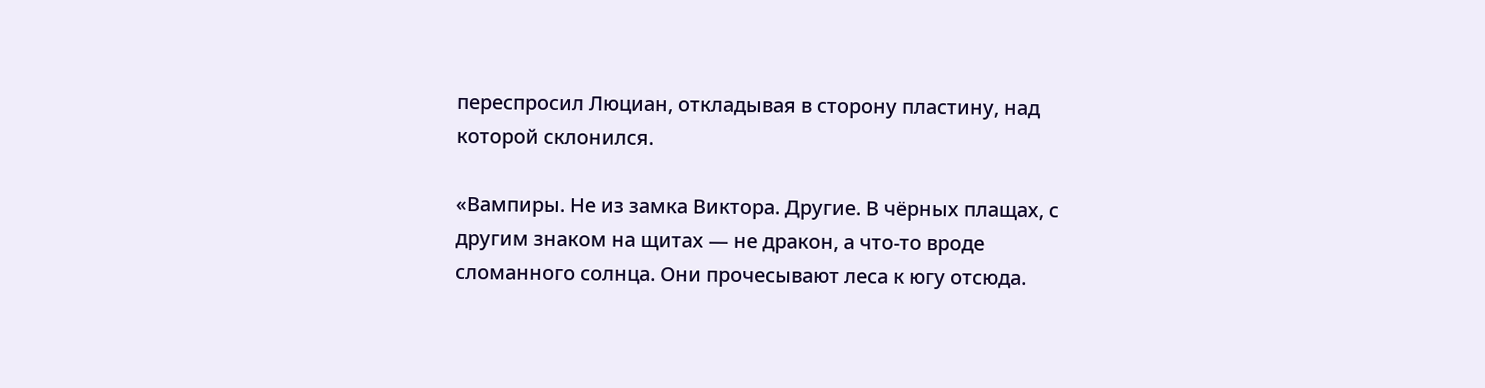переспросил Люциан, откладывая в сторону пластину, над которой склонился.

«Вампиры. Не из замка Виктора. Другие. В чёрных плащах, с другим знаком на щитах — не дракон, а что-то вроде сломанного солнца. Они прочесывают леса к югу отсюда.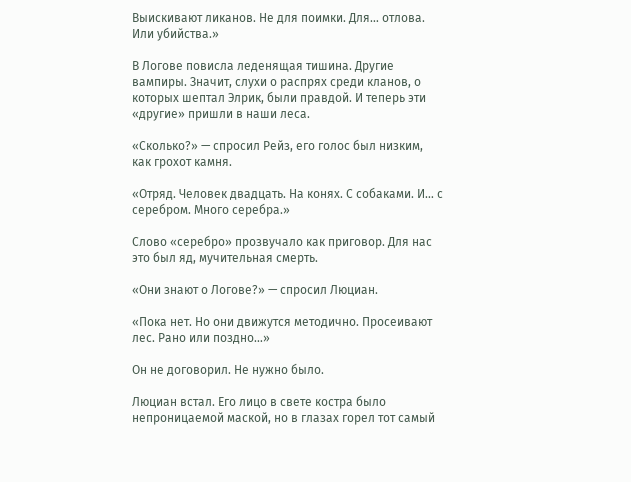Выискивают ликанов. Не для поимки. Для… отлова. Или убийства.»

В Логове повисла леденящая тишина. Другие вампиры. Значит, слухи о распрях среди кланов, о которых шептал Элрик, были правдой. И теперь эти «другие» пришли в наши леса.

«Сколько?» — спросил Рейз, его голос был низким, как грохот камня.

«Отряд. Человек двадцать. На конях. С собаками. И… с серебром. Много серебра.»

Слово «серебро» прозвучало как приговор. Для нас это был яд, мучительная смерть.

«Они знают о Логове?» — спросил Люциан.

«Пока нет. Но они движутся методично. Просеивают лес. Рано или поздно…»

Он не договорил. Не нужно было.

Люциан встал. Его лицо в свете костра было непроницаемой маской, но в глазах горел тот самый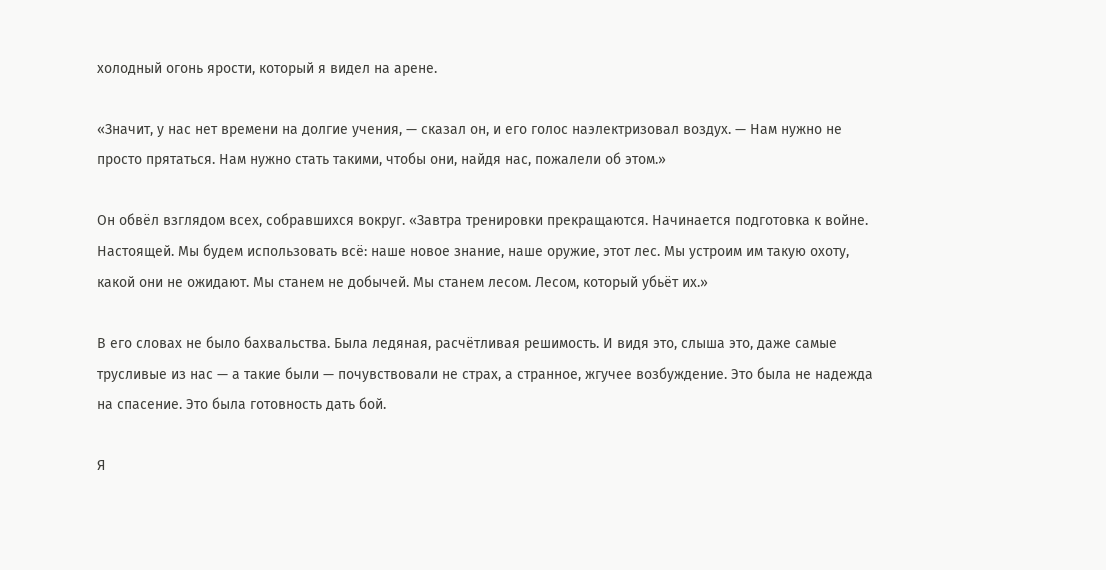холодный огонь ярости, который я видел на арене.

«Значит, у нас нет времени на долгие учения, — сказал он, и его голос наэлектризовал воздух. — Нам нужно не просто прятаться. Нам нужно стать такими, чтобы они, найдя нас, пожалели об этом.»

Он обвёл взглядом всех, собравшихся вокруг. «Завтра тренировки прекращаются. Начинается подготовка к войне. Настоящей. Мы будем использовать всё: наше новое знание, наше оружие, этот лес. Мы устроим им такую охоту, какой они не ожидают. Мы станем не добычей. Мы станем лесом. Лесом, который убьёт их.»

В его словах не было бахвальства. Была ледяная, расчётливая решимость. И видя это, слыша это, даже самые трусливые из нас — а такие были — почувствовали не страх, а странное, жгучее возбуждение. Это была не надежда на спасение. Это была готовность дать бой.

Я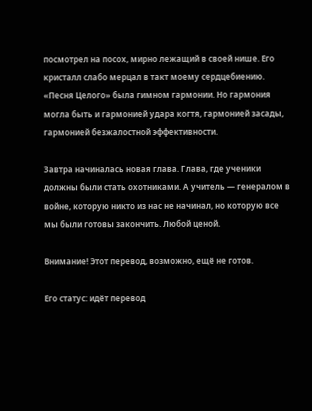посмотрел на посох, мирно лежащий в своей нише. Его кристалл слабо мерцал в такт моему сердцебиению. «Песня Целого» была гимном гармонии. Но гармония могла быть и гармонией удара когтя, гармонией засады, гармонией безжалостной эффективности.

Завтра начиналась новая глава. Глава, где ученики должны были стать охотниками. А учитель — генералом в войне, которую никто из нас не начинал, но которую все мы были готовы закончить. Любой ценой.

Внимание! Этот перевод, возможно, ещё не готов.

Его статус: идёт перевод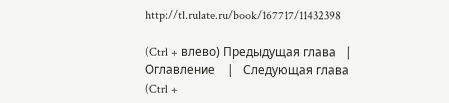http://tl.rulate.ru/book/167717/11432398

(Ctrl + влево) Предыдущая глава   |    Оглавление    |   Следующая глава (Ctrl +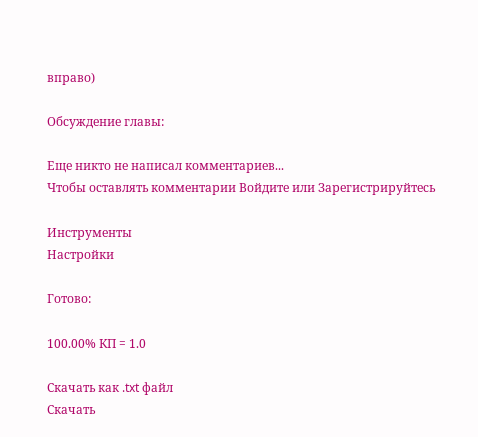вправо)

Обсуждение главы:

Еще никто не написал комментариев...
Чтобы оставлять комментарии Войдите или Зарегистрируйтесь

Инструменты
Настройки

Готово:

100.00% КП = 1.0

Скачать как .txt файл
Скачать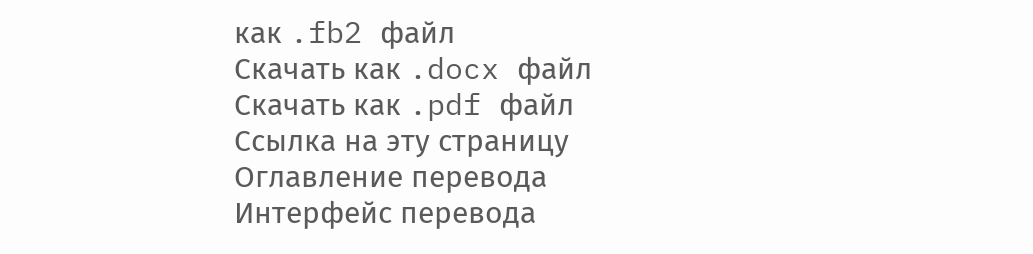как .fb2 файл
Скачать как .docx файл
Скачать как .pdf файл
Ссылка на эту страницу
Оглавление перевода
Интерфейс перевода